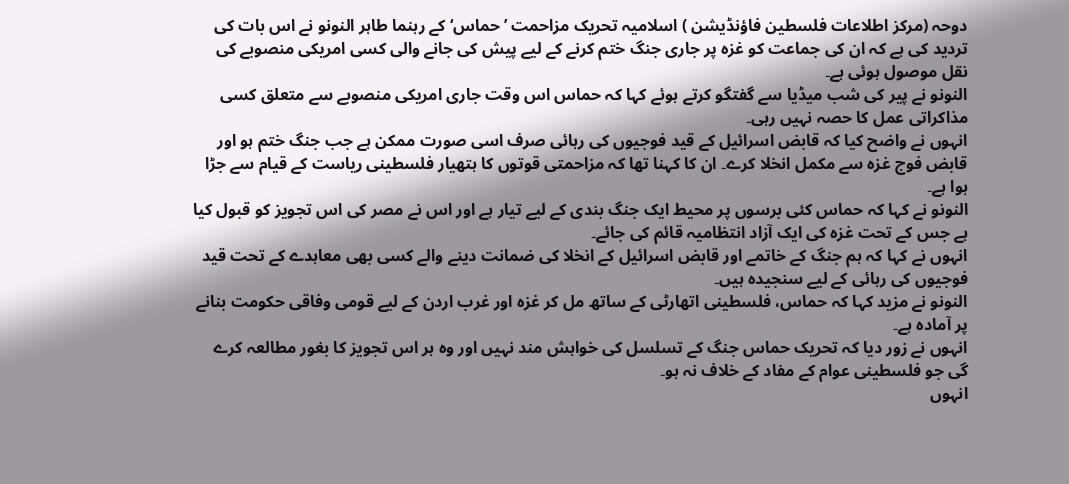دوحہ (مرکز اطلاعات فلسطین فاؤنڈیشن ) اسلامیہ تحریک مزاحمت ’حماس‘ کے رہنما طاہر النونو نے اس بات کی تردید کی ہے کہ ان کی جماعت کو غزہ پر جاری جنگ ختم کرنے کے لیے پیش کی جانے والی کسی امریکی منصوبے کی نقل موصول ہوئی ہے۔
النونو نے پیر کی شب میڈیا سے گفتگو کرتے ہوئے کہا کہ حماس اس وقت جاری امریکی منصوبے سے متعلق کسی مذاکراتی عمل کا حصہ نہیں رہی۔
انہوں نے واضح کیا کہ قابض اسرائیل کے قید فوجیوں کی رہائی صرف اسی صورت ممکن ہے جب جنگ ختم ہو اور قابض فوج غزہ سے مکمل انخلا کرے۔ ان کا کہنا تھا کہ مزاحمتی قوتوں کا ہتھیار فلسطینی ریاست کے قیام سے جڑا ہوا ہے۔
النونو نے کہا کہ حماس کئی برسوں پر محیط ایک جنگ بندی کے لیے تیار ہے اور اس نے مصر کی اس تجویز کو قبول کیا ہے جس کے تحت غزہ کی ایک آزاد انتظامیہ قائم کی جائے۔
انہوں نے کہا کہ ہم جنگ کے خاتمے اور قابض اسرائیل کے انخلا کی ضمانت دینے والے کسی بھی معاہدے کے تحت قید فوجیوں کی رہائی کے لیے سنجیدہ ہیں۔
النونو نے مزید کہا کہ حماس، فلسطینی اتھارٹی کے ساتھ مل کر غزہ اور غرب اردن کے لیے قومی وفاقی حکومت بنانے پر آمادہ ہے۔
انہوں نے زور دیا کہ تحریک حماس جنگ کے تسلسل کی خواہش مند نہیں اور وہ ہر اس تجویز کا بغور مطالعہ کرے گی جو فلسطینی عوام کے مفاد کے خلاف نہ ہو۔
انہوں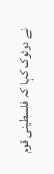نے دوٹوک کہا کہ فلسطینی قوم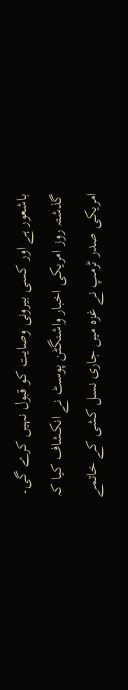باشعور ہے اور کسی بیرونی وصایت کو قبول نہیں کرے گی۔
گذشتہ روز امریکی اخبار واشنگٹن پوسٹ نے انکشاف کیا کہ امریکی صدر ٹرمپ نے غزہ میں جاری نسل کشی کے خاتمے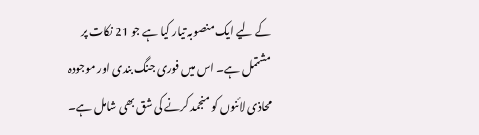کے لیے ایک منصوبہ تیار کیا ہے جو 21 نکات پر مشتمل ہے۔ اس میں فوری جنگ بندی اور موجودہ محاذی لائنوں کو منجمد کرنے کی شق بھی شامل ہے۔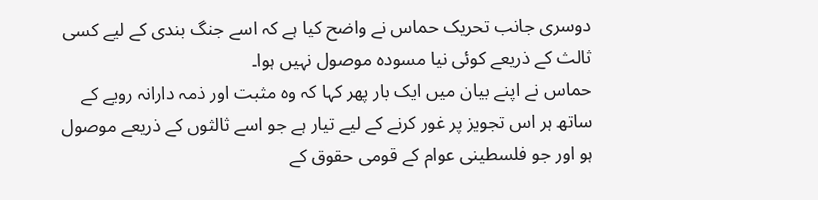دوسری جانب تحریک حماس نے واضح کیا ہے کہ اسے جنگ بندی کے لیے کسی ثالث کے ذریعے کوئی نیا مسودہ موصول نہیں ہوا۔
حماس نے اپنے بیان میں ایک بار پھر کہا کہ وہ مثبت اور ذمہ دارانہ رویے کے ساتھ ہر اس تجویز پر غور کرنے کے لیے تیار ہے جو اسے ثالثوں کے ذریعے موصول ہو اور جو فلسطینی عوام کے قومی حقوق کے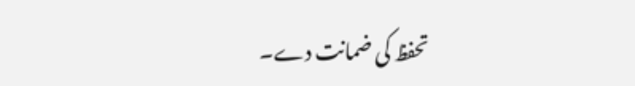تحفظ کی ضمانت دے۔